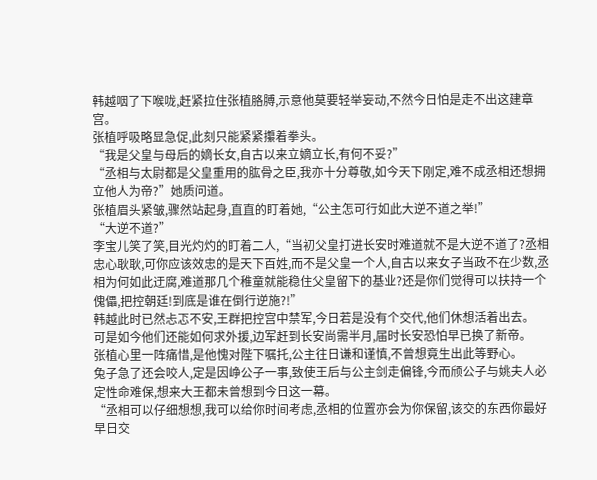韩越咽了下喉咙,赶紧拉住张植胳膊,示意他莫要轻举妄动,不然今日怕是走不出这建章宫。
张植呼吸略显急促,此刻只能紧紧攥着拳头。
“我是父皇与母后的嫡长女,自古以来立嫡立长,有何不妥?”
“丞相与太尉都是父皇重用的肱骨之臣,我亦十分尊敬,如今天下刚定,难不成丞相还想拥立他人为帝?”她质问道。
张植眉头紧皱,骤然站起身,直直的盯着她,“公主怎可行如此大逆不道之举!”
“大逆不道?”
李宝儿笑了笑,目光灼灼的盯着二人,“当初父皇打进长安时难道就不是大逆不道了?丞相忠心耿耿,可你应该效忠的是天下百姓,而不是父皇一个人,自古以来女子当政不在少数,丞相为何如此迂腐,难道那几个稚童就能稳住父皇留下的基业?还是你们觉得可以扶持一个傀儡,把控朝廷!到底是谁在倒行逆施?!”
韩越此时已然忐忑不安,王群把控宫中禁军,今日若是没有个交代,他们休想活着出去。
可是如今他们还能如何求外援,边军赶到长安尚需半月,届时长安恐怕早已换了新帝。
张植心里一阵痛惜,是他愧对陛下嘱托,公主往日谦和谨慎,不曾想竟生出此等野心。
兔子急了还会咬人,定是因峥公子一事,致使王后与公主剑走偏锋,今而颀公子与姚夫人必定性命难保,想来大王都未曾想到今日这一幕。
“丞相可以仔细想想,我可以给你时间考虑,丞相的位置亦会为你保留,该交的东西你最好早日交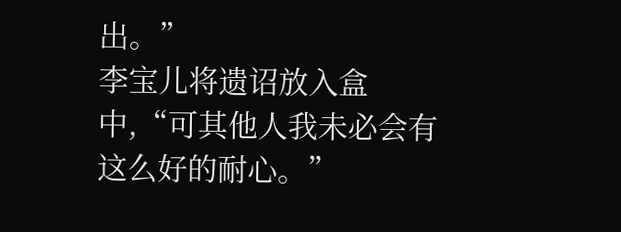出。”
李宝儿将遗诏放入盒中,“可其他人我未必会有这么好的耐心。”